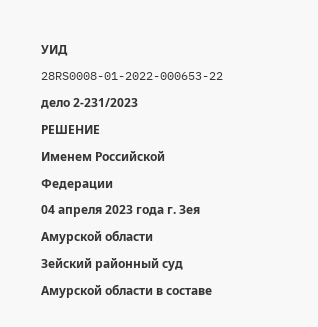УИД 28RS0008-01-2022-000653-22
дело 2-231/2023
РЕШЕНИЕ
Именем Российской Федерации
04 апреля 2023 года г. Зея Амурской области
Зейский районный суд Амурской области в составе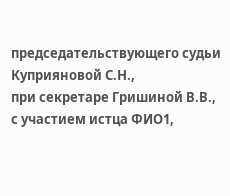председательствующего судьи Куприяновой С.Н.,
при секретаре Гришиной В.В.,
с участием истца ФИО1,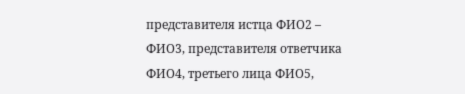представителя истца ФИО2 – ФИО3, представителя ответчика ФИО4, третьего лица ФИО5,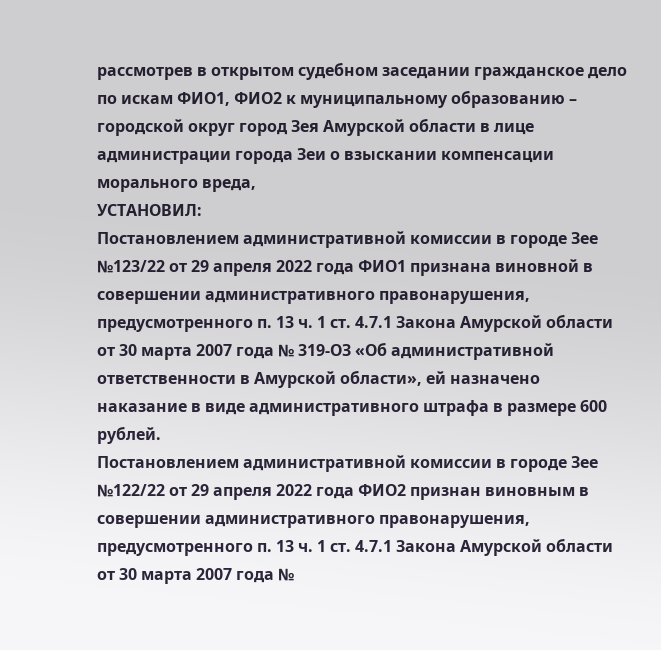рассмотрев в открытом судебном заседании гражданское дело по искам ФИО1, ФИО2 к муниципальному образованию – городской округ город Зея Амурской области в лице администрации города Зеи о взыскании компенсации морального вреда,
УСТАНОВИЛ:
Постановлением административной комиссии в городе Зее №123/22 от 29 апреля 2022 года ФИО1 признана виновной в совершении административного правонарушения, предусмотренного п. 13 ч. 1 ст. 4.7.1 Закона Амурской области от 30 марта 2007 года № 319-ОЗ «Об административной ответственности в Амурской области», ей назначено наказание в виде административного штрафа в размере 600 рублей.
Постановлением административной комиссии в городе Зее №122/22 от 29 апреля 2022 года ФИО2 признан виновным в совершении административного правонарушения, предусмотренного п. 13 ч. 1 ст. 4.7.1 Закона Амурской области от 30 марта 2007 года №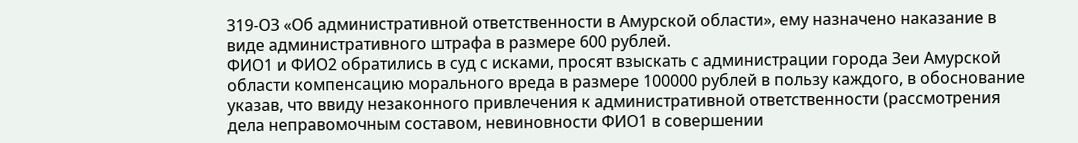319-ОЗ «Об административной ответственности в Амурской области», ему назначено наказание в виде административного штрафа в размере 600 рублей.
ФИО1 и ФИО2 обратились в суд с исками, просят взыскать с администрации города Зеи Амурской области компенсацию морального вреда в размере 100000 рублей в пользу каждого, в обоснование указав, что ввиду незаконного привлечения к административной ответственности (рассмотрения дела неправомочным составом, невиновности ФИО1 в совершении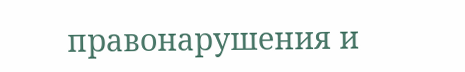правонарушения и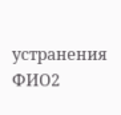устранения ФИО2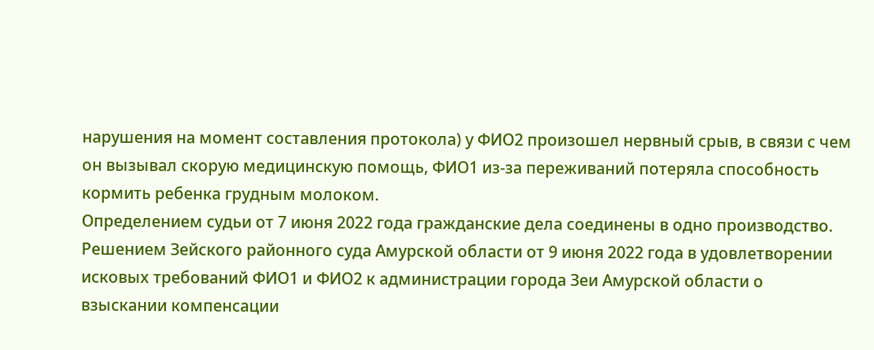нарушения на момент составления протокола) у ФИО2 произошел нервный срыв, в связи с чем он вызывал скорую медицинскую помощь, ФИО1 из-за переживаний потеряла способность кормить ребенка грудным молоком.
Определением судьи от 7 июня 2022 года гражданские дела соединены в одно производство.
Решением Зейского районного суда Амурской области от 9 июня 2022 года в удовлетворении исковых требований ФИО1 и ФИО2 к администрации города Зеи Амурской области о взыскании компенсации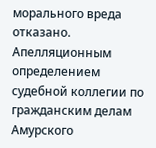морального вреда отказано.
Апелляционным определением судебной коллегии по гражданским делам Амурского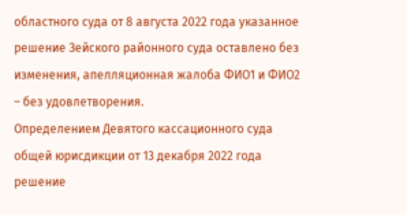областного суда от 8 августа 2022 года указанное решение Зейского районного суда оставлено без изменения, апелляционная жалоба ФИО1 и ФИО2 – без удовлетворения.
Определением Девятого кассационного суда общей юрисдикции от 13 декабря 2022 года решение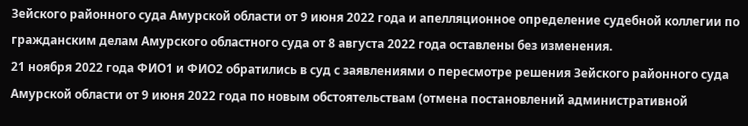Зейского районного суда Амурской области от 9 июня 2022 года и апелляционное определение судебной коллегии по гражданским делам Амурского областного суда от 8 августа 2022 года оставлены без изменения.
21 ноября 2022 года ФИО1 и ФИО2 обратились в суд с заявлениями о пересмотре решения Зейского районного суда Амурской области от 9 июня 2022 года по новым обстоятельствам (отмена постановлений административной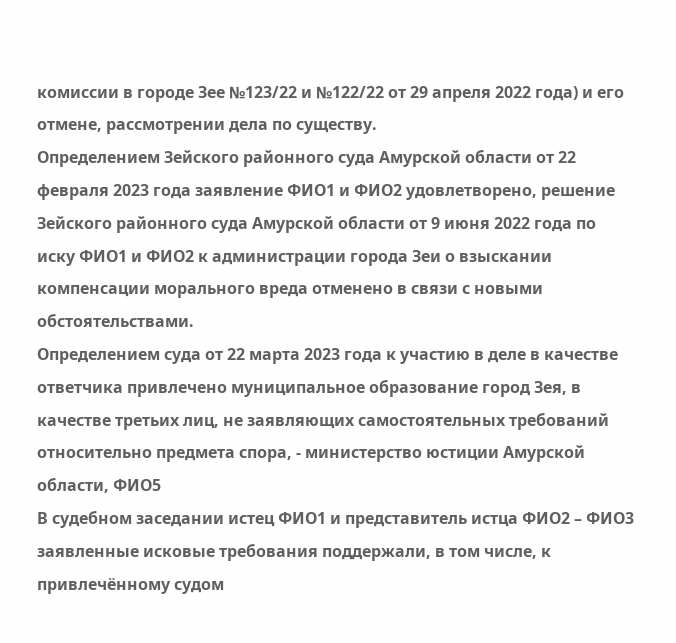комиссии в городе Зее №123/22 и №122/22 от 29 апреля 2022 года) и его отмене, рассмотрении дела по существу.
Определением Зейского районного суда Амурской области от 22 февраля 2023 года заявление ФИО1 и ФИО2 удовлетворено, решение Зейского районного суда Амурской области от 9 июня 2022 года по иску ФИО1 и ФИО2 к администрации города Зеи о взыскании компенсации морального вреда отменено в связи с новыми обстоятельствами.
Определением суда от 22 марта 2023 года к участию в деле в качестве ответчика привлечено муниципальное образование город Зея, в качестве третьих лиц, не заявляющих самостоятельных требований относительно предмета спора, - министерство юстиции Амурской области, ФИО5
В судебном заседании истец ФИО1 и представитель истца ФИО2 – ФИО3 заявленные исковые требования поддержали, в том числе, к привлечённому судом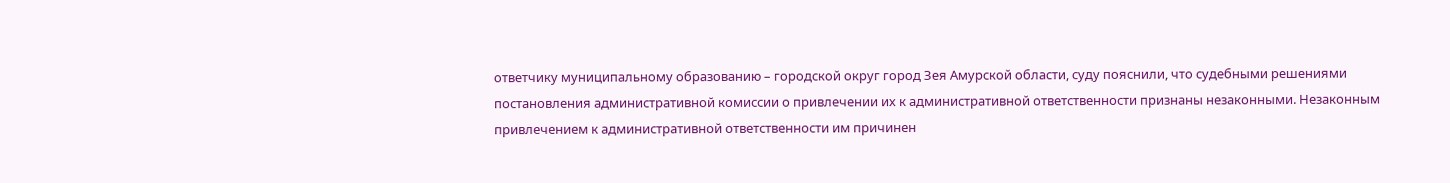ответчику муниципальному образованию – городской округ город Зея Амурской области, суду пояснили, что судебными решениями постановления административной комиссии о привлечении их к административной ответственности признаны незаконными. Незаконным привлечением к административной ответственности им причинен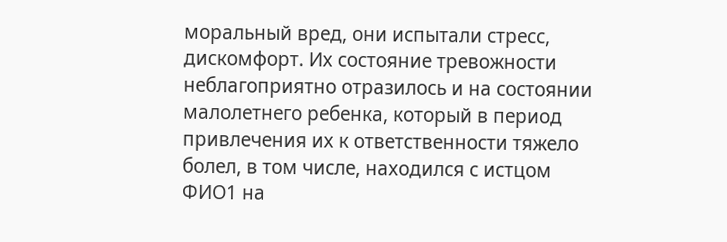моральный вред, они испытали стресс, дискомфорт. Их состояние тревожности неблагоприятно отразилось и на состоянии малолетнего ребенка, который в период привлечения их к ответственности тяжело болел, в том числе, находился с истцом ФИО1 на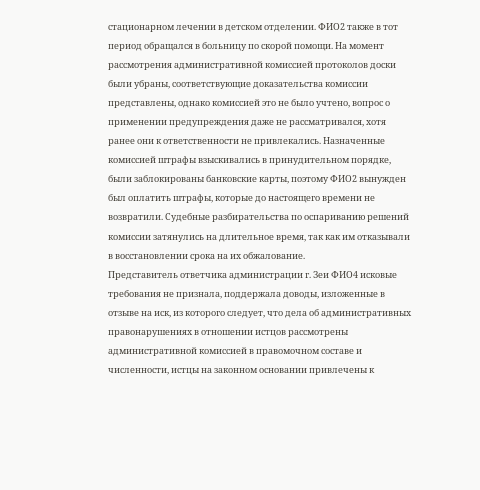стационарном лечении в детском отделении. ФИО2 также в тот период обращался в больницу по скорой помощи. На момент рассмотрения административной комиссией протоколов доски были убраны, соответствующие доказательства комиссии представлены, однако комиссией это не было учтено, вопрос о применении предупреждения даже не рассматривался, хотя ранее они к ответственности не привлекались. Назначенные комиссией штрафы взыскивались в принудительном порядке, были заблокированы банковские карты, поэтому ФИО2 вынужден был оплатить штрафы, которые до настоящего времени не возвратили. Судебные разбирательства по оспариванию решений комиссии затянулись на длительное время, так как им отказывали в восстановлении срока на их обжалование.
Представитель ответчика администрации г. Зеи ФИО4 исковые требования не признала, поддержала доводы, изложенные в отзыве на иск, из которого следует, что дела об административных правонарушениях в отношении истцов рассмотрены административной комиссией в правомочном составе и численности, истцы на законном основании привлечены к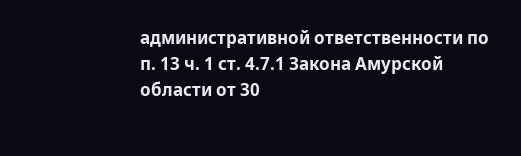административной ответственности по п. 13 ч. 1 ст. 4.7.1 Закона Амурской области от 30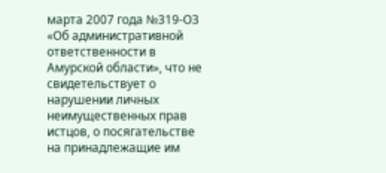марта 2007 года №319-ОЗ «Об административной ответственности в Амурской области», что не свидетельствует о нарушении личных неимущественных прав истцов, о посягательстве на принадлежащие им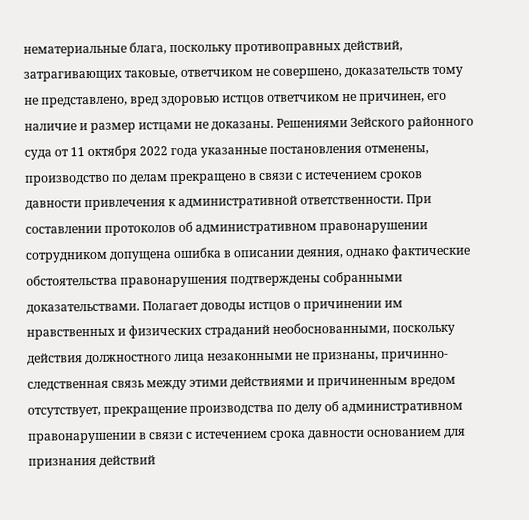нематериальные блага, поскольку противоправных действий, затрагивающих таковые, ответчиком не совершено, доказательств тому не представлено, вред здоровью истцов ответчиком не причинен, его наличие и размер истцами не доказаны. Решениями Зейского районного суда от 11 октября 2022 года указанные постановления отменены, производство по делам прекращено в связи с истечением сроков давности привлечения к административной ответственности. При составлении протоколов об административном правонарушении сотрудником допущена ошибка в описании деяния, однако фактические обстоятельства правонарушения подтверждены собранными доказательствами. Полагает доводы истцов о причинении им нравственных и физических страданий необоснованными, поскольку действия должностного лица незаконными не признаны, причинно-следственная связь между этими действиями и причиненным вредом отсутствует, прекращение производства по делу об административном правонарушении в связи с истечением срока давности основанием для признания действий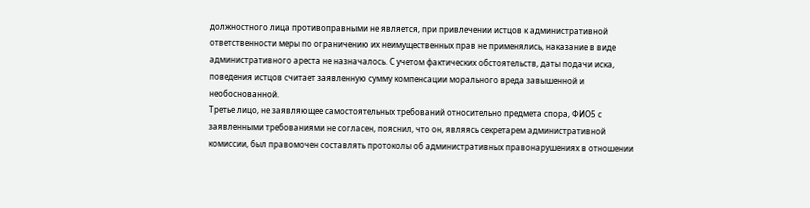должностного лица противоправными не является, при привлечении истцов к административной ответственности меры по ограничению их неимущественных прав не применялись, наказание в виде административного ареста не назначалось. С учетом фактических обстоятельств, даты подачи иска, поведения истцов считает заявленную сумму компенсации морального вреда завышенной и необоснованной.
Третье лицо, не заявляющее самостоятельных требований относительно предмета спора, ФИО5 с заявленными требованиями не согласен, пояснил, что он, являясь секретарем административной комиссии, был правомочен составлять протоколы об административных правонарушениях в отношении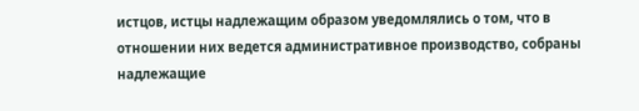истцов, истцы надлежащим образом уведомлялись о том, что в отношении них ведется административное производство, собраны надлежащие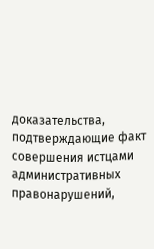доказательства, подтверждающие факт совершения истцами административных правонарушений,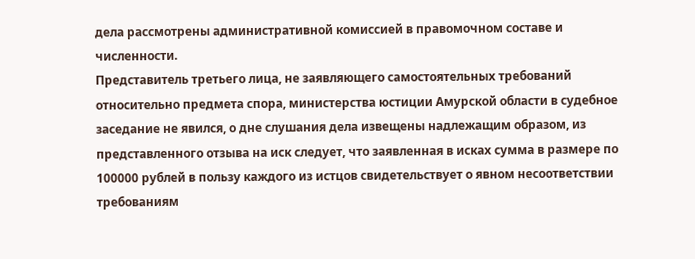дела рассмотрены административной комиссией в правомочном составе и численности.
Представитель третьего лица, не заявляющего самостоятельных требований относительно предмета спора, министерства юстиции Амурской области в судебное заседание не явился, о дне слушания дела извещены надлежащим образом, из представленного отзыва на иск следует, что заявленная в исках сумма в размере по 100000 рублей в пользу каждого из истцов свидетельствует о явном несоответствии требованиям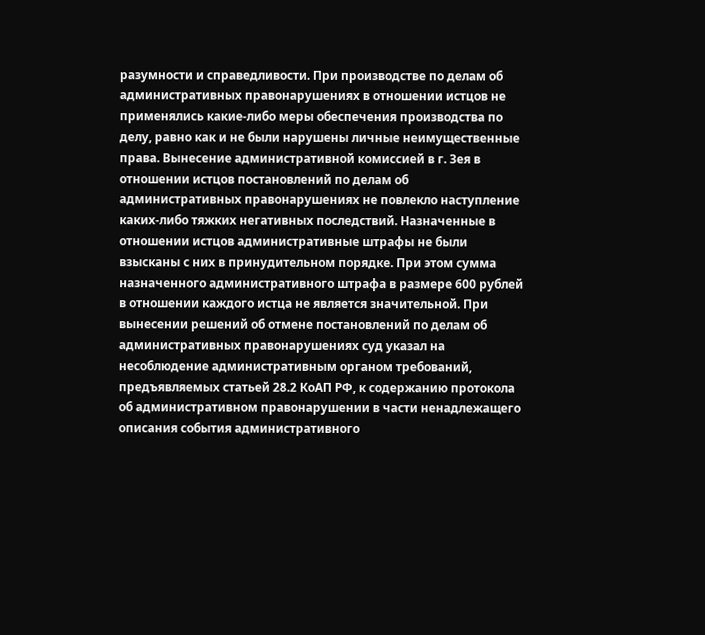разумности и справедливости. При производстве по делам об административных правонарушениях в отношении истцов не применялись какие-либо меры обеспечения производства по делу, равно как и не были нарушены личные неимущественные права. Вынесение административной комиссией в г. Зея в отношении истцов постановлений по делам об административных правонарушениях не повлекло наступление каких-либо тяжких негативных последствий. Назначенные в отношении истцов административные штрафы не были взысканы с них в принудительном порядке. При этом сумма назначенного административного штрафа в размере 600 рублей в отношении каждого истца не является значительной. При вынесении решений об отмене постановлений по делам об административных правонарушениях суд указал на несоблюдение административным органом требований, предъявляемых статьей 28.2 КоАП РФ, к содержанию протокола об административном правонарушении в части ненадлежащего описания события административного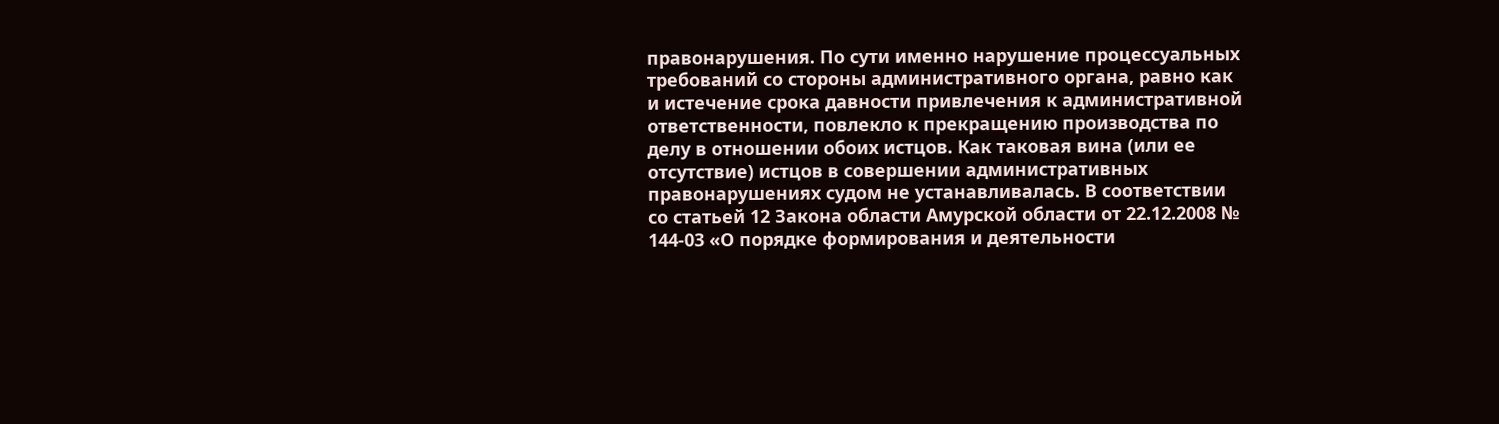правонарушения. По сути именно нарушение процессуальных требований со стороны административного органа, равно как и истечение срока давности привлечения к административной ответственности, повлекло к прекращению производства по делу в отношении обоих истцов. Как таковая вина (или ее отсутствие) истцов в совершении административных правонарушениях судом не устанавливалась. В соответствии со статьей 12 Закона области Амурской области от 22.12.2008 № 144-03 «О порядке формирования и деятельности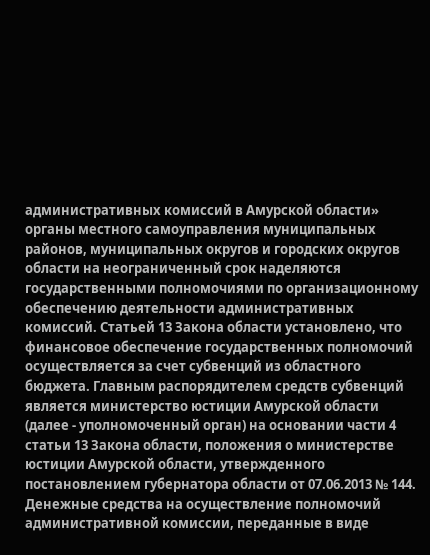административных комиссий в Амурской области» органы местного самоуправления муниципальных районов, муниципальных округов и городских округов области на неограниченный срок наделяются государственными полномочиями по организационному обеспечению деятельности административных комиссий. Статьей 13 Закона области установлено, что финансовое обеспечение государственных полномочий осуществляется за счет субвенций из областного бюджета. Главным распорядителем средств субвенций является министерство юстиции Амурской области (далее - уполномоченный орган) на основании части 4 статьи 13 Закона области, положения о министерстве юстиции Амурской области, утвержденного постановлением губернатора области от 07.06.2013 № 144. Денежные средства на осуществление полномочий административной комиссии, переданные в виде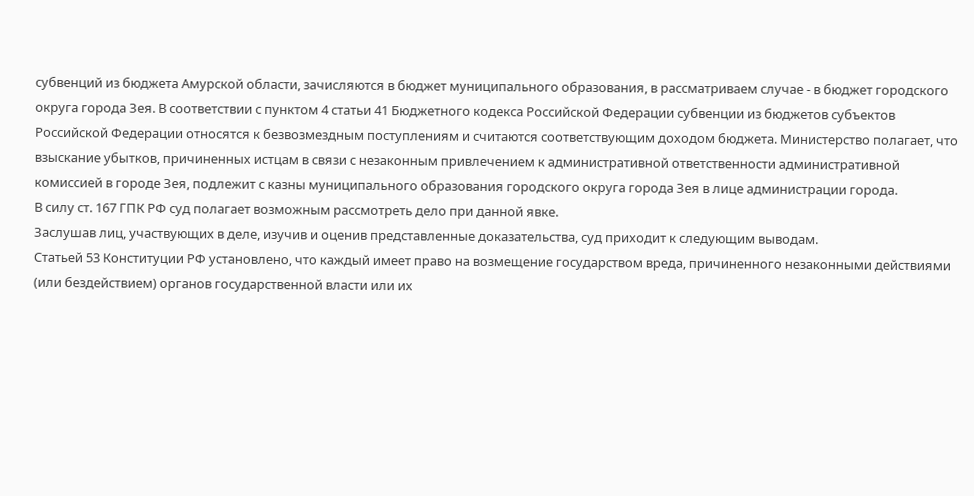субвенций из бюджета Амурской области, зачисляются в бюджет муниципального образования, в рассматриваем случае - в бюджет городского округа города Зея. В соответствии с пунктом 4 статьи 41 Бюджетного кодекса Российской Федерации субвенции из бюджетов субъектов Российской Федерации относятся к безвозмездным поступлениям и считаются соответствующим доходом бюджета. Министерство полагает, что взыскание убытков, причиненных истцам в связи с незаконным привлечением к административной ответственности административной комиссией в городе Зея, подлежит с казны муниципального образования городского округа города Зея в лице администрации города.
В силу ст. 167 ГПК РФ суд полагает возможным рассмотреть дело при данной явке.
Заслушав лиц, участвующих в деле, изучив и оценив представленные доказательства, суд приходит к следующим выводам.
Статьей 53 Конституции РФ установлено, что каждый имеет право на возмещение государством вреда, причиненного незаконными действиями (или бездействием) органов государственной власти или их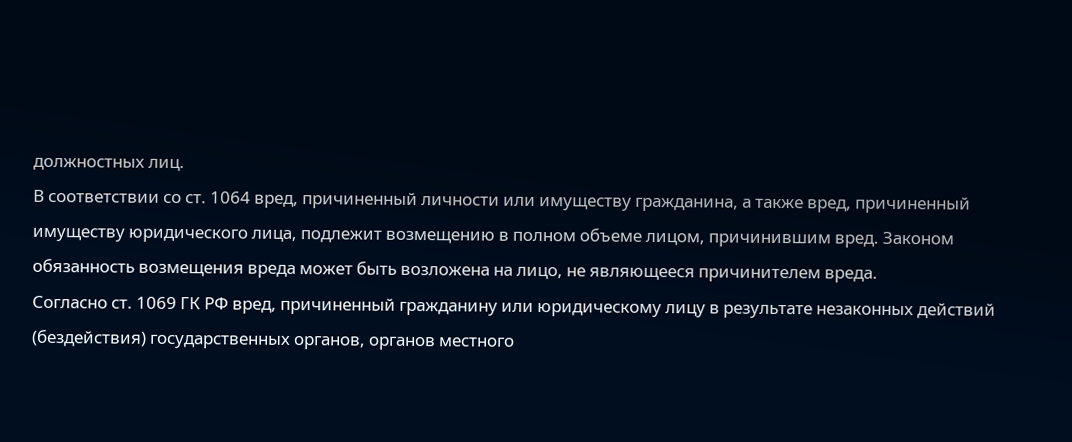должностных лиц.
В соответствии со ст. 1064 вред, причиненный личности или имуществу гражданина, а также вред, причиненный имуществу юридического лица, подлежит возмещению в полном объеме лицом, причинившим вред. Законом обязанность возмещения вреда может быть возложена на лицо, не являющееся причинителем вреда.
Согласно ст. 1069 ГК РФ вред, причиненный гражданину или юридическому лицу в результате незаконных действий (бездействия) государственных органов, органов местного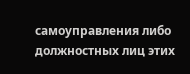самоуправления либо должностных лиц этих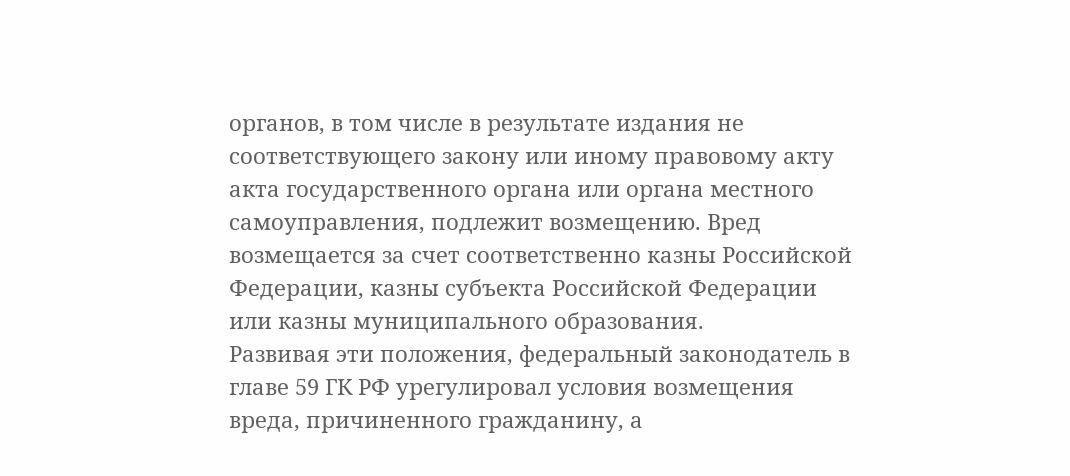органов, в том числе в результате издания не соответствующего закону или иному правовому акту акта государственного органа или органа местного самоуправления, подлежит возмещению. Вред возмещается за счет соответственно казны Российской Федерации, казны субъекта Российской Федерации или казны муниципального образования.
Развивая эти положения, федеральный законодатель в главе 59 ГК РФ урегулировал условия возмещения вреда, причиненного гражданину, а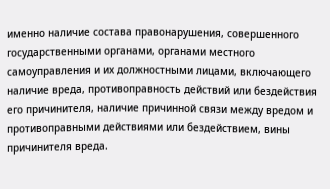именно наличие состава правонарушения, совершенного государственными органами, органами местного самоуправления и их должностными лицами, включающего наличие вреда, противоправность действий или бездействия его причинителя, наличие причинной связи между вредом и противоправными действиями или бездействием, вины причинителя вреда.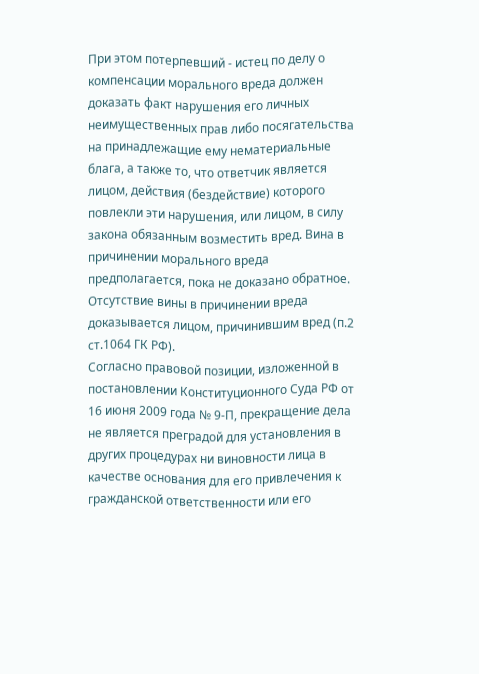При этом потерпевший - истец по делу о компенсации морального вреда должен доказать факт нарушения его личных неимущественных прав либо посягательства на принадлежащие ему нематериальные блага, а также то, что ответчик является лицом, действия (бездействие) которого повлекли эти нарушения, или лицом, в силу закона обязанным возместить вред. Вина в причинении морального вреда предполагается, пока не доказано обратное. Отсутствие вины в причинении вреда доказывается лицом, причинившим вред (п.2 ст.1064 ГК РФ).
Согласно правовой позиции, изложенной в постановлении Конституционного Суда РФ от 16 июня 2009 года № 9-П, прекращение дела не является преградой для установления в других процедурах ни виновности лица в качестве основания для его привлечения к гражданской ответственности или его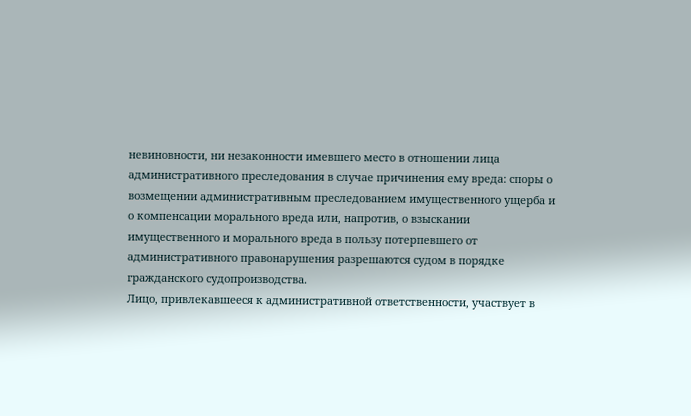невиновности, ни незаконности имевшего место в отношении лица административного преследования в случае причинения ему вреда: споры о возмещении административным преследованием имущественного ущерба и о компенсации морального вреда или, напротив, о взыскании имущественного и морального вреда в пользу потерпевшего от административного правонарушения разрешаются судом в порядке гражданского судопроизводства.
Лицо, привлекавшееся к административной ответственности, участвует в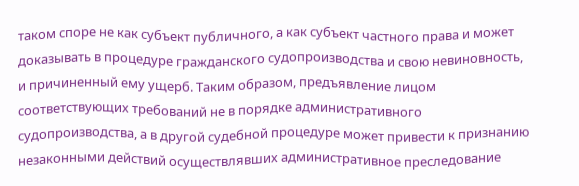таком споре не как субъект публичного, а как субъект частного права и может доказывать в процедуре гражданского судопроизводства и свою невиновность, и причиненный ему ущерб. Таким образом, предъявление лицом соответствующих требований не в порядке административного судопроизводства, а в другой судебной процедуре может привести к признанию незаконными действий осуществлявших административное преследование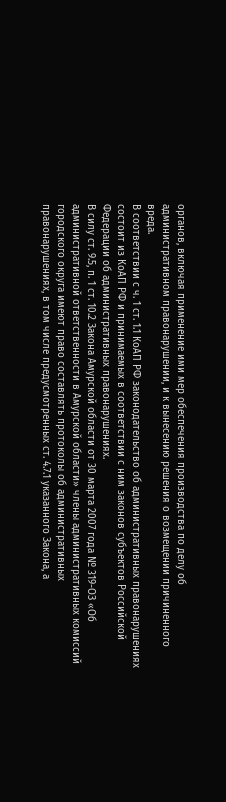органов, включая применение ими мер обеспечения производства по делу об административном правонарушении, и к вынесению решения о возмещении причиненного вреда.
В соответствии с ч. 1 ст. 1.1 КоАП РФ законодательство об административных правонарушениях состоит из КоАП РФ и принимаемых в соответствии с ним законов субъектов Российской Федерации об административных правонарушениях.
В силу ст. 9.5, п. 1 ст. 10.2 Закона Амурской области от 30 марта 2007 года № 319-ОЗ «Об административной ответственности в Амурской области» члены административных комиссий городского округа имеют право составлять протоколы об административных правонарушениях, в том числе предусмотренных ст. 4.7.1 указанного Закона, а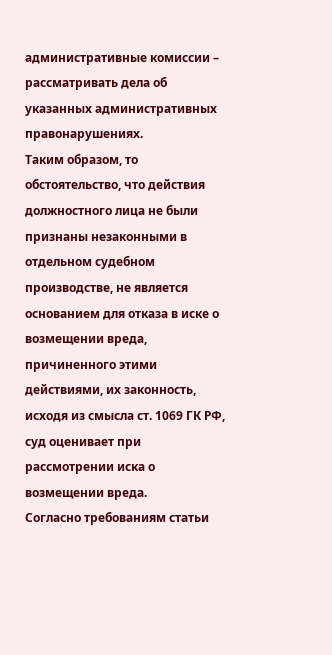административные комиссии – рассматривать дела об указанных административных правонарушениях.
Таким образом, то обстоятельство, что действия должностного лица не были признаны незаконными в отдельном судебном производстве, не является основанием для отказа в иске о возмещении вреда, причиненного этими действиями, их законность, исходя из смысла ст. 1069 ГК РФ, суд оценивает при рассмотрении иска о возмещении вреда.
Согласно требованиям статьи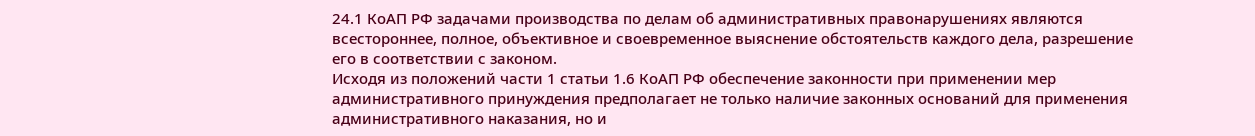24.1 КоАП РФ задачами производства по делам об административных правонарушениях являются всестороннее, полное, объективное и своевременное выяснение обстоятельств каждого дела, разрешение его в соответствии с законом.
Исходя из положений части 1 статьи 1.6 КоАП РФ обеспечение законности при применении мер административного принуждения предполагает не только наличие законных оснований для применения административного наказания, но и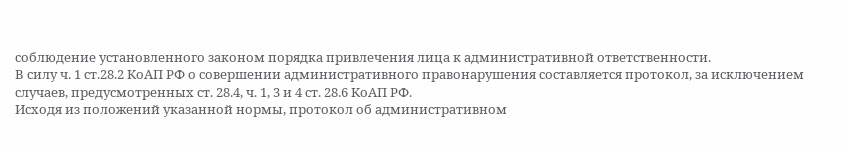соблюдение установленного законом порядка привлечения лица к административной ответственности.
В силу ч. 1 ст.28.2 КоАП РФ о совершении административного правонарушения составляется протокол, за исключением случаев, предусмотренных ст. 28.4, ч. 1, 3 и 4 ст. 28.6 КоАП РФ.
Исходя из положений указанной нормы, протокол об административном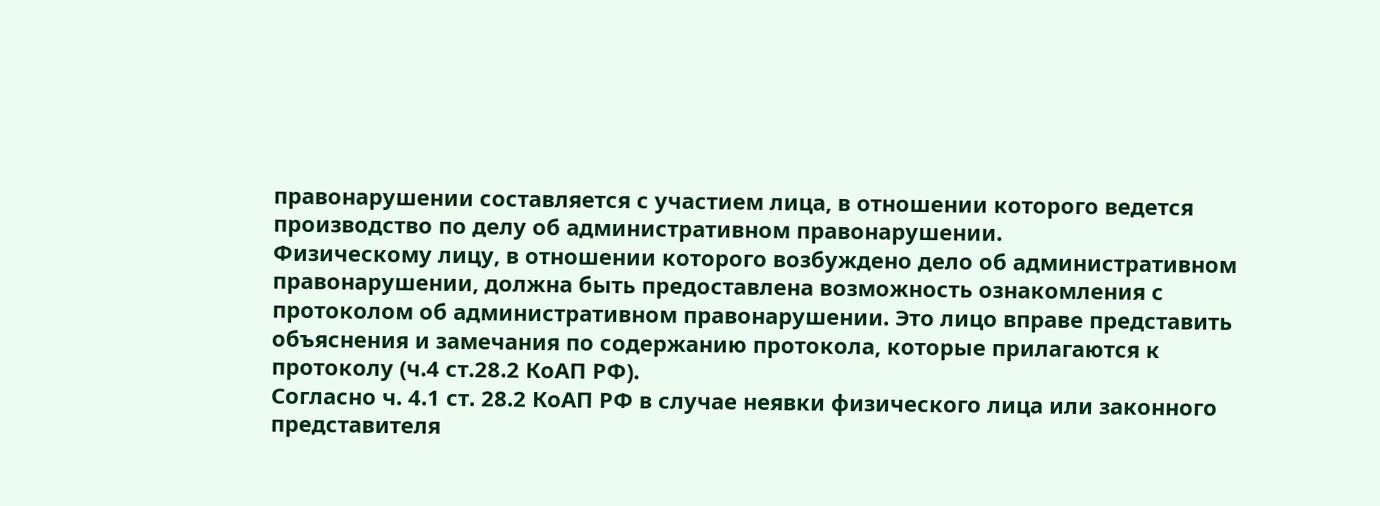правонарушении составляется с участием лица, в отношении которого ведется производство по делу об административном правонарушении.
Физическому лицу, в отношении которого возбуждено дело об административном правонарушении, должна быть предоставлена возможность ознакомления с протоколом об административном правонарушении. Это лицо вправе представить объяснения и замечания по содержанию протокола, которые прилагаются к протоколу (ч.4 ст.28.2 КоАП РФ).
Согласно ч. 4.1 ст. 28.2 КоАП РФ в случае неявки физического лица или законного представителя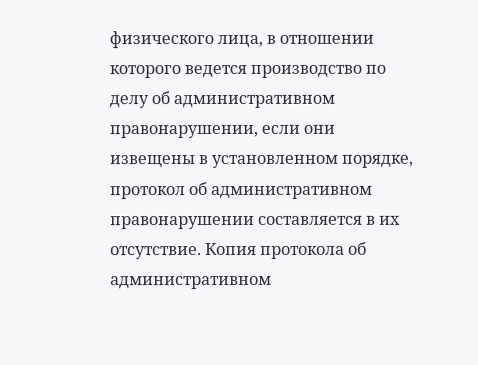физического лица, в отношении которого ведется производство по делу об административном правонарушении, если они извещены в установленном порядке, протокол об административном правонарушении составляется в их отсутствие. Копия протокола об административном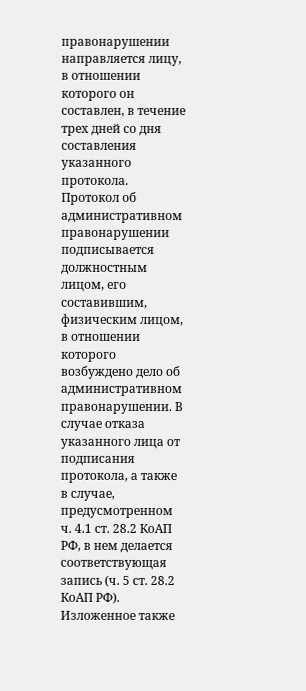правонарушении направляется лицу, в отношении которого он составлен, в течение трех дней со дня составления указанного протокола.
Протокол об административном правонарушении подписывается должностным лицом, его составившим, физическим лицом, в отношении которого возбуждено дело об административном правонарушении. В случае отказа указанного лица от подписания протокола, а также в случае, предусмотренном ч. 4.1 ст. 28.2 КоАП РФ, в нем делается соответствующая запись (ч. 5 ст. 28.2 КоАП РФ).
Изложенное также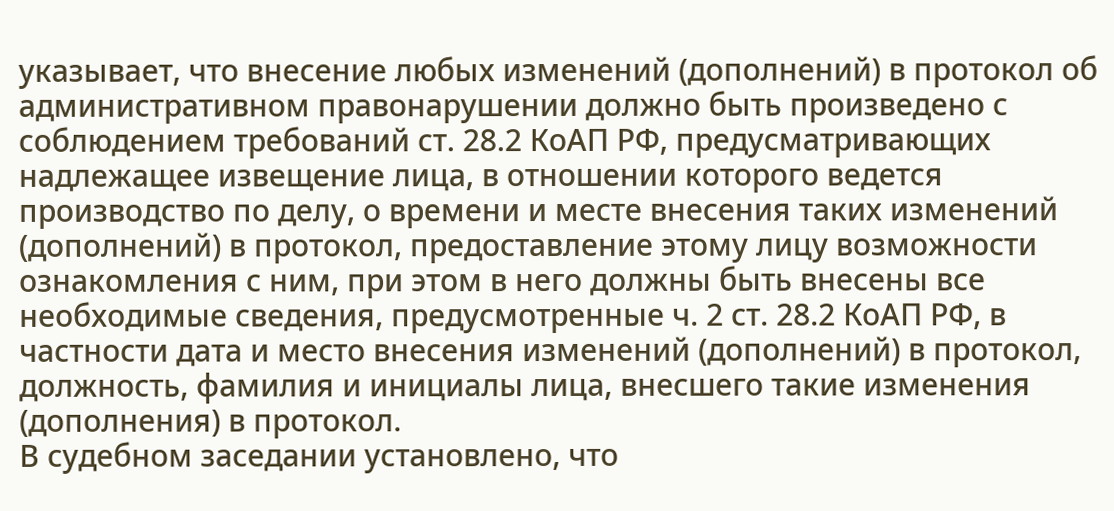указывает, что внесение любых изменений (дополнений) в протокол об административном правонарушении должно быть произведено с соблюдением требований ст. 28.2 КоАП РФ, предусматривающих надлежащее извещение лица, в отношении которого ведется производство по делу, о времени и месте внесения таких изменений (дополнений) в протокол, предоставление этому лицу возможности ознакомления с ним, при этом в него должны быть внесены все необходимые сведения, предусмотренные ч. 2 ст. 28.2 КоАП РФ, в частности дата и место внесения изменений (дополнений) в протокол, должность, фамилия и инициалы лица, внесшего такие изменения (дополнения) в протокол.
В судебном заседании установлено, что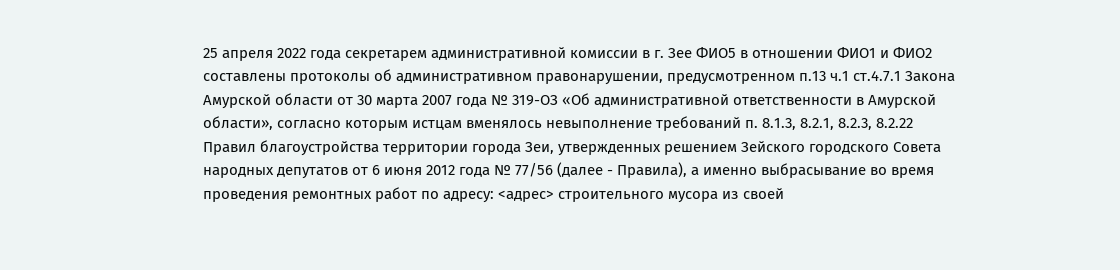25 апреля 2022 года секретарем административной комиссии в г. Зее ФИО5 в отношении ФИО1 и ФИО2 составлены протоколы об административном правонарушении, предусмотренном п.13 ч.1 ст.4.7.1 Закона Амурской области от 30 марта 2007 года № 319-ОЗ «Об административной ответственности в Амурской области», согласно которым истцам вменялось невыполнение требований п. 8.1.3, 8.2.1, 8.2.3, 8.2.22 Правил благоустройства территории города Зеи, утвержденных решением Зейского городского Совета народных депутатов от 6 июня 2012 года № 77/56 (далее - Правила), а именно выбрасывание во время проведения ремонтных работ по адресу: <адрес> строительного мусора из своей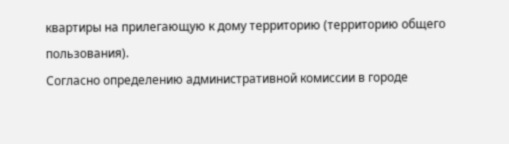квартиры на прилегающую к дому территорию (территорию общего пользования).
Согласно определению административной комиссии в городе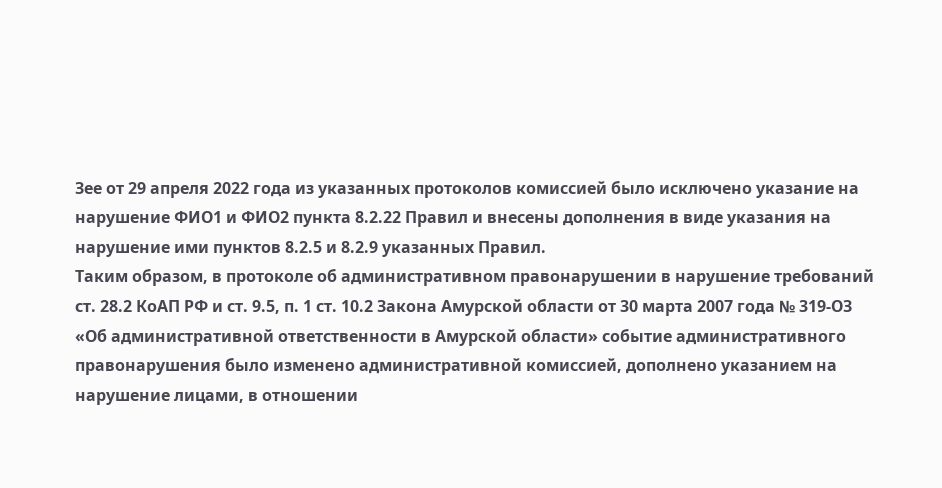Зее от 29 апреля 2022 года из указанных протоколов комиссией было исключено указание на нарушение ФИО1 и ФИО2 пункта 8.2.22 Правил и внесены дополнения в виде указания на нарушение ими пунктов 8.2.5 и 8.2.9 указанных Правил.
Таким образом, в протоколе об административном правонарушении в нарушение требований ст. 28.2 КоАП РФ и ст. 9.5, п. 1 ст. 10.2 Закона Амурской области от 30 марта 2007 года № 319-ОЗ «Об административной ответственности в Амурской области» событие административного правонарушения было изменено административной комиссией, дополнено указанием на нарушение лицами, в отношении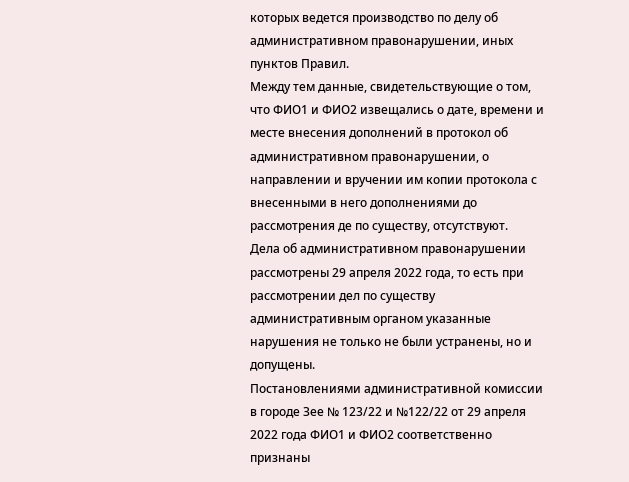которых ведется производство по делу об административном правонарушении, иных пунктов Правил.
Между тем данные, свидетельствующие о том, что ФИО1 и ФИО2 извещались о дате, времени и месте внесения дополнений в протокол об административном правонарушении, о направлении и вручении им копии протокола с внесенными в него дополнениями до рассмотрения де по существу, отсутствуют.
Дела об административном правонарушении рассмотрены 29 апреля 2022 года, то есть при рассмотрении дел по существу административным органом указанные нарушения не только не были устранены, но и допущены.
Постановлениями административной комиссии в городе Зее № 123/22 и №122/22 от 29 апреля 2022 года ФИО1 и ФИО2 соответственно признаны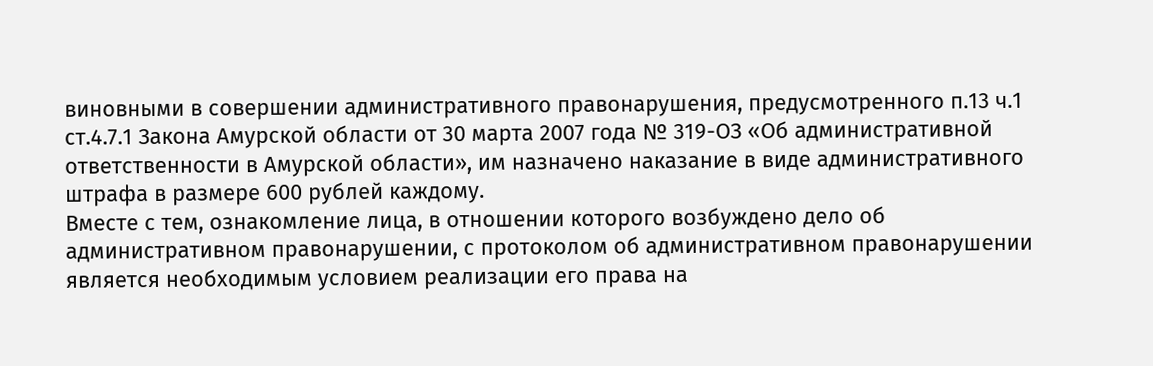виновными в совершении административного правонарушения, предусмотренного п.13 ч.1 ст.4.7.1 Закона Амурской области от 30 марта 2007 года № 319-ОЗ «Об административной ответственности в Амурской области», им назначено наказание в виде административного штрафа в размере 600 рублей каждому.
Вместе с тем, ознакомление лица, в отношении которого возбуждено дело об административном правонарушении, с протоколом об административном правонарушении является необходимым условием реализации его права на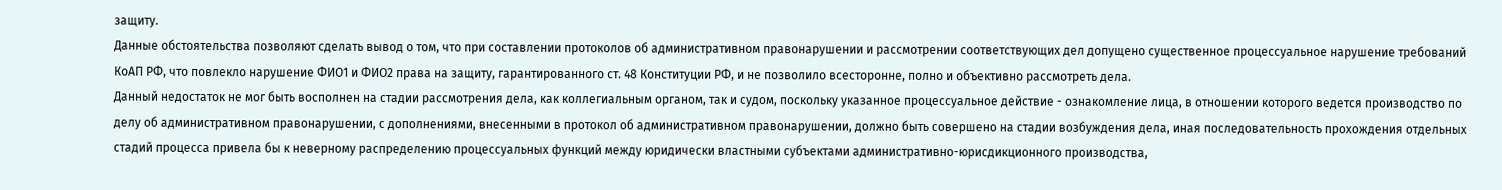защиту.
Данные обстоятельства позволяют сделать вывод о том, что при составлении протоколов об административном правонарушении и рассмотрении соответствующих дел допущено существенное процессуальное нарушение требований КоАП РФ, что повлекло нарушение ФИО1 и ФИО2 права на защиту, гарантированного ст. 48 Конституции РФ, и не позволило всесторонне, полно и объективно рассмотреть дела.
Данный недостаток не мог быть восполнен на стадии рассмотрения дела, как коллегиальным органом, так и судом, поскольку указанное процессуальное действие - ознакомление лица, в отношении которого ведется производство по делу об административном правонарушении, с дополнениями, внесенными в протокол об административном правонарушении, должно быть совершено на стадии возбуждения дела, иная последовательность прохождения отдельных стадий процесса привела бы к неверному распределению процессуальных функций между юридически властными субъектами административно-юрисдикционного производства,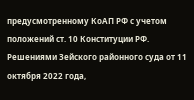предусмотренному КоАП РФ с учетом положений ст. 10 Конституции РФ.
Решениями Зейского районного суда от 11 октября 2022 года,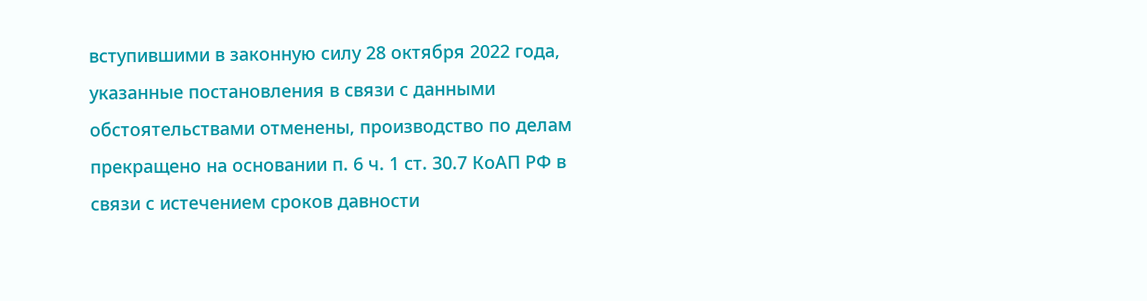вступившими в законную силу 28 октября 2022 года, указанные постановления в связи с данными обстоятельствами отменены, производство по делам прекращено на основании п. 6 ч. 1 ст. 30.7 КоАП РФ в связи с истечением сроков давности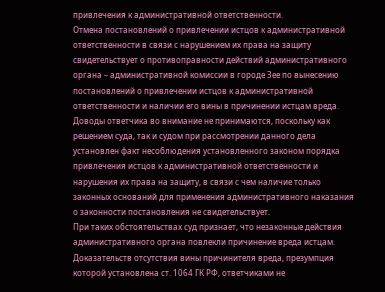привлечения к административной ответственности.
Отмена постановлений о привлечении истцов к административной ответственности в связи с нарушением их права на защиту свидетельствует о противоправности действий административного органа – административной комиссии в городе Зее по вынесению постановлений о привлечении истцов к административной ответственности и наличии его вины в причинении истцам вреда.
Доводы ответчика во внимание не принимаются, поскольку как решением суда, так и судом при рассмотрении данного дела установлен факт несоблюдения установленного законом порядка привлечения истцов к административной ответственности и нарушения их права на защиту, в связи с чем наличие только законных оснований для применения административного наказания о законности постановления не свидетельствует.
При таких обстоятельствах суд признает, что незаконные действия административного органа повлекли причинение вреда истцам.
Доказательств отсутствия вины причинителя вреда, презумпция которой установлена ст. 1064 ГК РФ, ответчиками не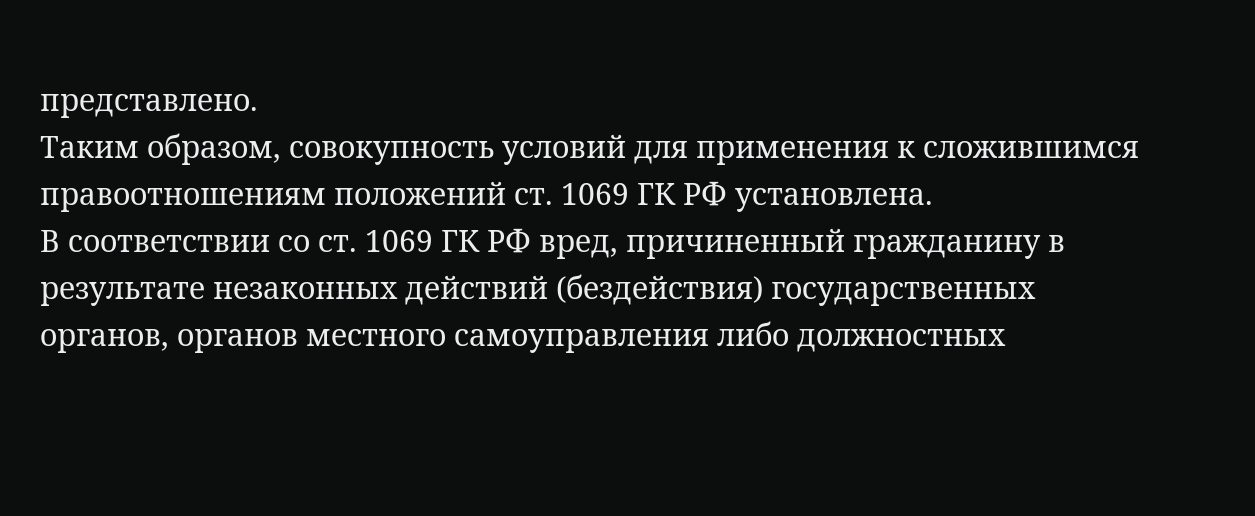представлено.
Таким образом, совокупность условий для применения к сложившимся правоотношениям положений ст. 1069 ГК РФ установлена.
В соответствии со ст. 1069 ГК РФ вред, причиненный гражданину в результате незаконных действий (бездействия) государственных органов, органов местного самоуправления либо должностных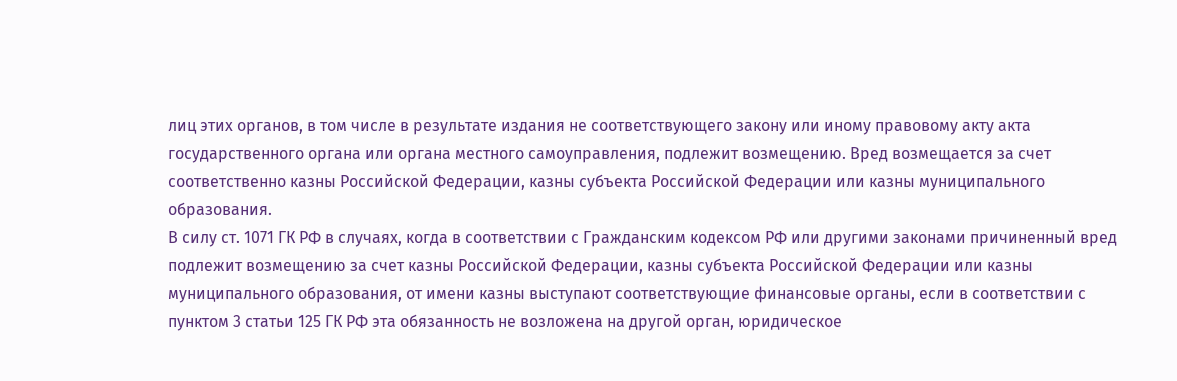лиц этих органов, в том числе в результате издания не соответствующего закону или иному правовому акту акта государственного органа или органа местного самоуправления, подлежит возмещению. Вред возмещается за счет соответственно казны Российской Федерации, казны субъекта Российской Федерации или казны муниципального образования.
В силу ст. 1071 ГК РФ в случаях, когда в соответствии с Гражданским кодексом РФ или другими законами причиненный вред подлежит возмещению за счет казны Российской Федерации, казны субъекта Российской Федерации или казны муниципального образования, от имени казны выступают соответствующие финансовые органы, если в соответствии с пунктом 3 статьи 125 ГК РФ эта обязанность не возложена на другой орган, юридическое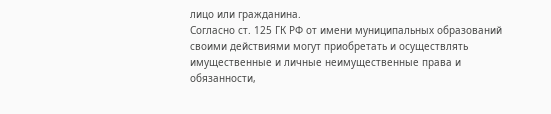лицо или гражданина.
Согласно ст. 125 ГК РФ от имени муниципальных образований своими действиями могут приобретать и осуществлять имущественные и личные неимущественные права и обязанности,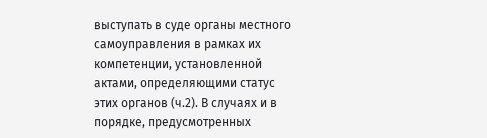выступать в суде органы местного самоуправления в рамках их компетенции, установленной актами, определяющими статус этих органов (ч.2). В случаях и в порядке, предусмотренных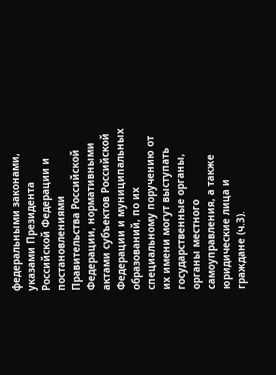федеральными законами, указами Президента Российской Федерации и постановлениями Правительства Российской Федерации, нормативными актами субъектов Российской Федерации и муниципальных образований, по их специальному поручению от их имени могут выступать государственные органы, органы местного самоуправления, а также юридические лица и граждане (ч.3).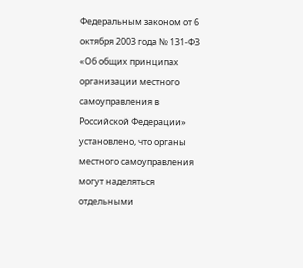Федеральным законом от 6 октября 2003 года № 131-ФЗ «Об общих принципах организации местного самоуправления в Российской Федерации» установлено, что органы местного самоуправления могут наделяться отдельными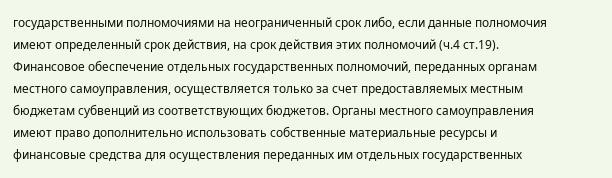государственными полномочиями на неограниченный срок либо, если данные полномочия имеют определенный срок действия, на срок действия этих полномочий (ч.4 ст.19). Финансовое обеспечение отдельных государственных полномочий, переданных органам местного самоуправления, осуществляется только за счет предоставляемых местным бюджетам субвенций из соответствующих бюджетов. Органы местного самоуправления имеют право дополнительно использовать собственные материальные ресурсы и финансовые средства для осуществления переданных им отдельных государственных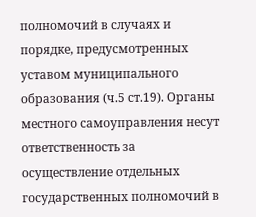полномочий в случаях и порядке, предусмотренных уставом муниципального образования (ч.5 ст.19). Органы местного самоуправления несут ответственность за осуществление отдельных государственных полномочий в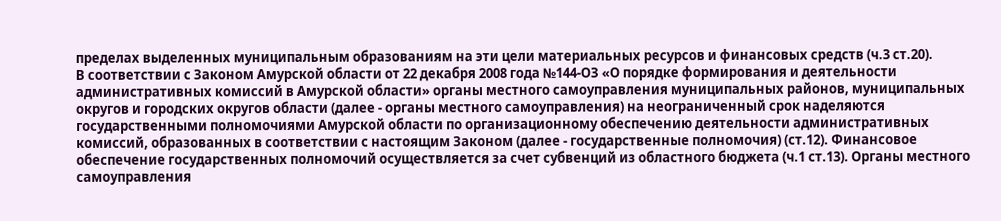пределах выделенных муниципальным образованиям на эти цели материальных ресурсов и финансовых средств (ч.3 ст.20).
В соответствии с Законом Амурской области от 22 декабря 2008 года №144-ОЗ «О порядке формирования и деятельности административных комиссий в Амурской области» органы местного самоуправления муниципальных районов, муниципальных округов и городских округов области (далее - органы местного самоуправления) на неограниченный срок наделяются государственными полномочиями Амурской области по организационному обеспечению деятельности административных комиссий, образованных в соответствии с настоящим Законом (далее - государственные полномочия) (ст.12). Финансовое обеспечение государственных полномочий осуществляется за счет субвенций из областного бюджета (ч.1 ст.13). Органы местного самоуправления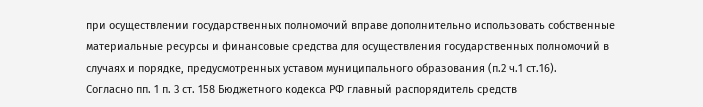при осуществлении государственных полномочий вправе дополнительно использовать собственные материальные ресурсы и финансовые средства для осуществления государственных полномочий в случаях и порядке, предусмотренных уставом муниципального образования (п.2 ч.1 ст.16).
Согласно пп. 1 п. 3 ст. 158 Бюджетного кодекса РФ главный распорядитель средств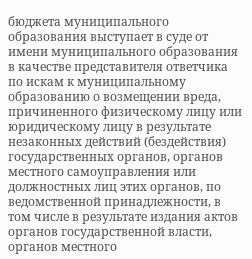бюджета муниципального образования выступает в суде от имени муниципального образования в качестве представителя ответчика по искам к муниципальному образованию о возмещении вреда, причиненного физическому лицу или юридическому лицу в результате незаконных действий (бездействия) государственных органов, органов местного самоуправления или должностных лиц этих органов, по ведомственной принадлежности, в том числе в результате издания актов органов государственной власти, органов местного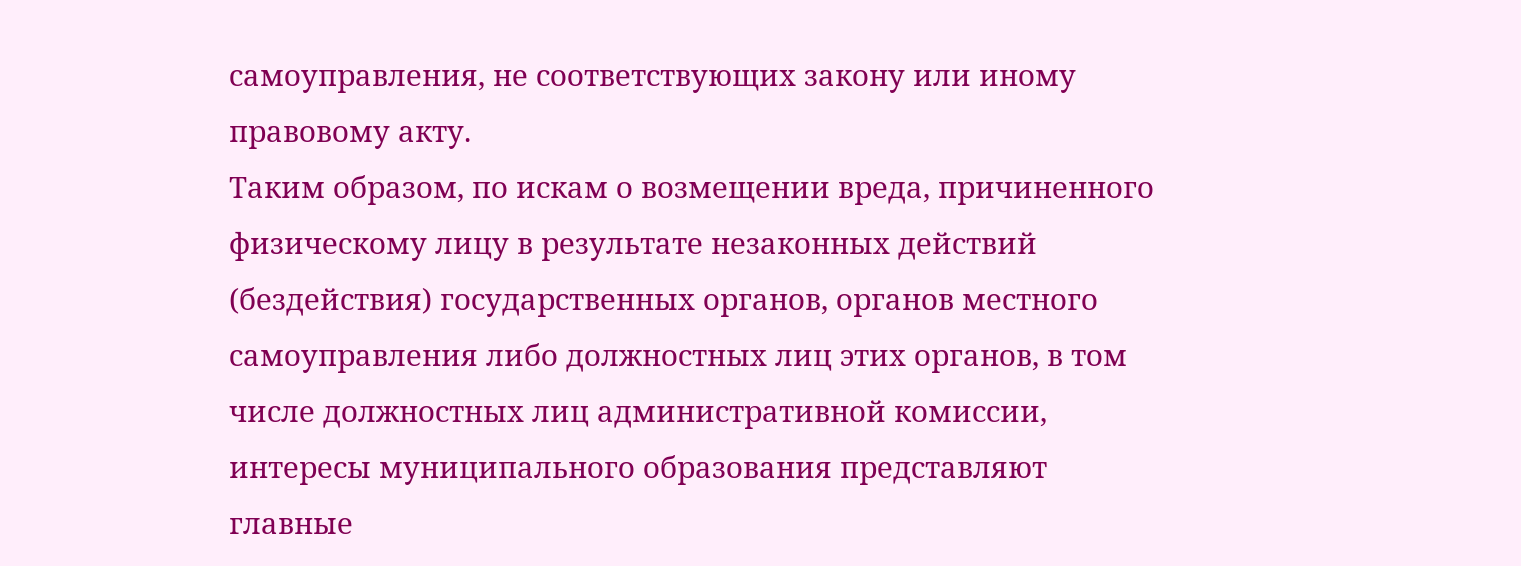самоуправления, не соответствующих закону или иному правовому акту.
Таким образом, по искам о возмещении вреда, причиненного физическому лицу в результате незаконных действий (бездействия) государственных органов, органов местного самоуправления либо должностных лиц этих органов, в том числе должностных лиц административной комиссии, интересы муниципального образования представляют главные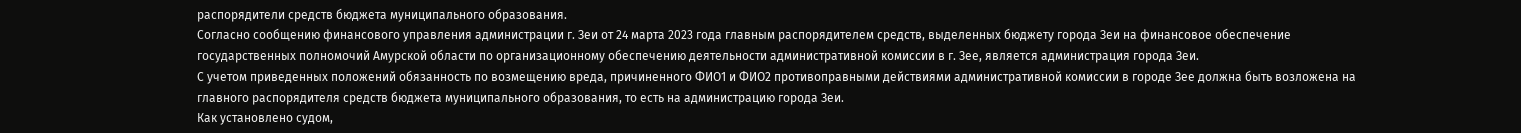распорядители средств бюджета муниципального образования.
Согласно сообщению финансового управления администрации г. Зеи от 24 марта 2023 года главным распорядителем средств, выделенных бюджету города Зеи на финансовое обеспечение государственных полномочий Амурской области по организационному обеспечению деятельности административной комиссии в г. Зее, является администрация города Зеи.
С учетом приведенных положений обязанность по возмещению вреда, причиненного ФИО1 и ФИО2 противоправными действиями административной комиссии в городе Зее должна быть возложена на главного распорядителя средств бюджета муниципального образования, то есть на администрацию города Зеи.
Как установлено судом,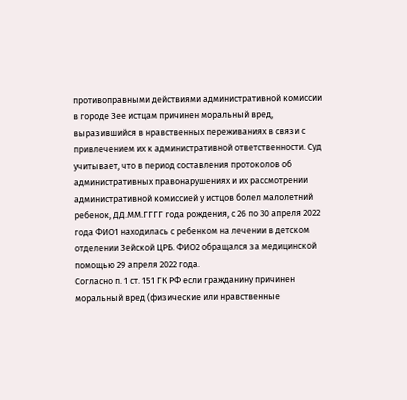противоправными действиями административной комиссии в городе Зее истцам причинен моральный вред, выразившийся в нравственных переживаниях в связи с привлечением их к административной ответственности. Суд учитывает, что в период составления протоколов об административных правонарушениях и их рассмотрении административной комиссией у истцов болел малолетний ребенок, ДД.ММ.ГГГГ года рождения, с 26 по 30 апреля 2022 года ФИО1 находилась с ребенком на лечении в детском отделении Зейской ЦРБ. ФИО2 обращался за медицинской помощью 29 апреля 2022 года.
Согласно п. 1 ст. 151 ГК РФ если гражданину причинен моральный вред (физические или нравственные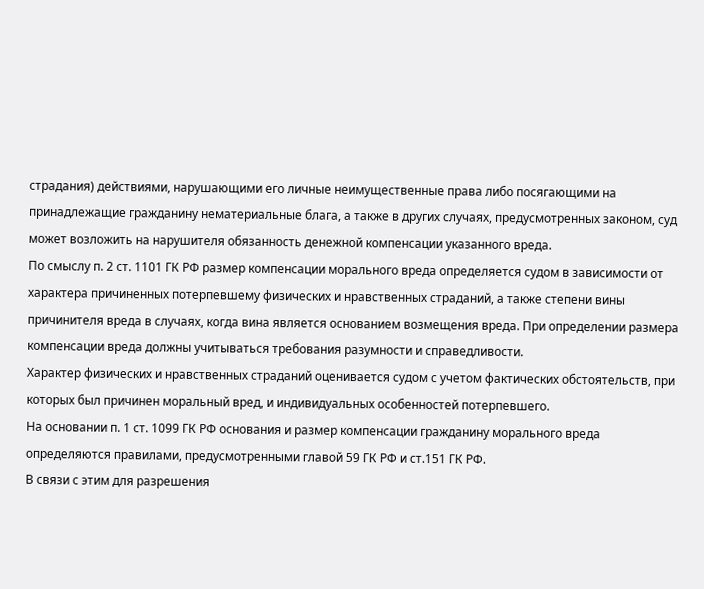страдания) действиями, нарушающими его личные неимущественные права либо посягающими на принадлежащие гражданину нематериальные блага, а также в других случаях, предусмотренных законом, суд может возложить на нарушителя обязанность денежной компенсации указанного вреда.
По смыслу п. 2 ст. 1101 ГК РФ размер компенсации морального вреда определяется судом в зависимости от характера причиненных потерпевшему физических и нравственных страданий, а также степени вины причинителя вреда в случаях, когда вина является основанием возмещения вреда. При определении размера компенсации вреда должны учитываться требования разумности и справедливости.
Характер физических и нравственных страданий оценивается судом с учетом фактических обстоятельств, при которых был причинен моральный вред, и индивидуальных особенностей потерпевшего.
На основании п. 1 ст. 1099 ГК РФ основания и размер компенсации гражданину морального вреда определяются правилами, предусмотренными главой 59 ГК РФ и ст.151 ГК РФ.
В связи с этим для разрешения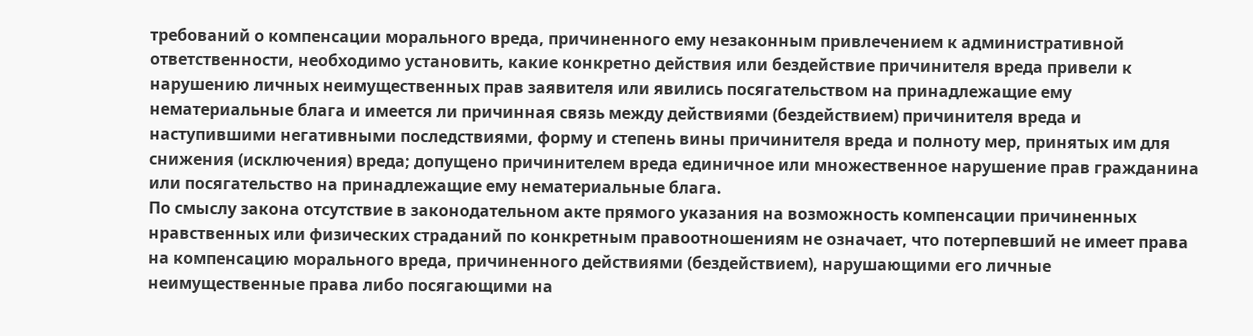требований о компенсации морального вреда, причиненного ему незаконным привлечением к административной ответственности, необходимо установить, какие конкретно действия или бездействие причинителя вреда привели к нарушению личных неимущественных прав заявителя или явились посягательством на принадлежащие ему нематериальные блага и имеется ли причинная связь между действиями (бездействием) причинителя вреда и наступившими негативными последствиями, форму и степень вины причинителя вреда и полноту мер, принятых им для снижения (исключения) вреда; допущено причинителем вреда единичное или множественное нарушение прав гражданина или посягательство на принадлежащие ему нематериальные блага.
По смыслу закона отсутствие в законодательном акте прямого указания на возможность компенсации причиненных нравственных или физических страданий по конкретным правоотношениям не означает, что потерпевший не имеет права на компенсацию морального вреда, причиненного действиями (бездействием), нарушающими его личные неимущественные права либо посягающими на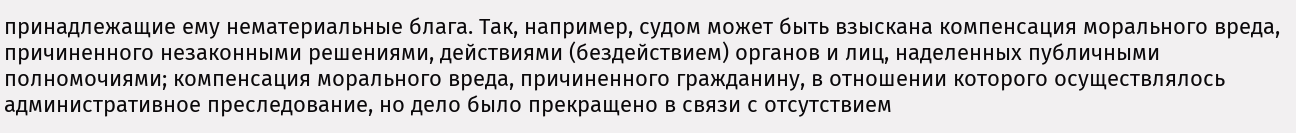принадлежащие ему нематериальные блага. Так, например, судом может быть взыскана компенсация морального вреда, причиненного незаконными решениями, действиями (бездействием) органов и лиц, наделенных публичными полномочиями; компенсация морального вреда, причиненного гражданину, в отношении которого осуществлялось административное преследование, но дело было прекращено в связи с отсутствием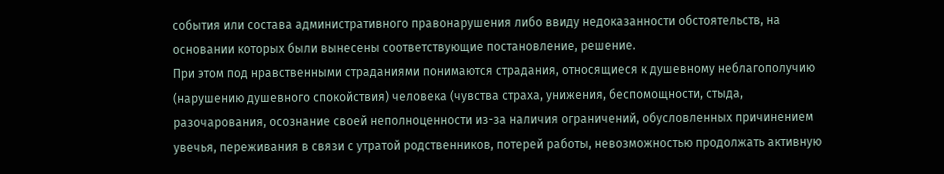события или состава административного правонарушения либо ввиду недоказанности обстоятельств, на основании которых были вынесены соответствующие постановление, решение.
При этом под нравственными страданиями понимаются страдания, относящиеся к душевному неблагополучию (нарушению душевного спокойствия) человека (чувства страха, унижения, беспомощности, стыда, разочарования, осознание своей неполноценности из-за наличия ограничений, обусловленных причинением увечья, переживания в связи с утратой родственников, потерей работы, невозможностью продолжать активную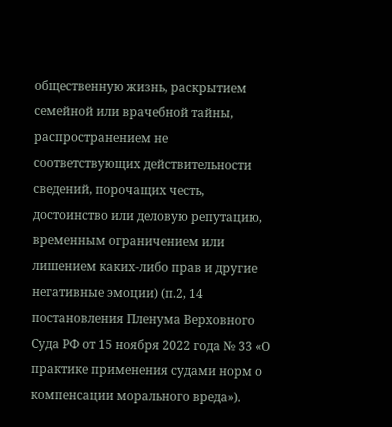общественную жизнь, раскрытием семейной или врачебной тайны, распространением не соответствующих действительности сведений, порочащих честь, достоинство или деловую репутацию, временным ограничением или лишением каких-либо прав и другие негативные эмоции) (п.2, 14 постановления Пленума Верховного Суда РФ от 15 ноября 2022 года № 33 «О практике применения судами норм о компенсации морального вреда»).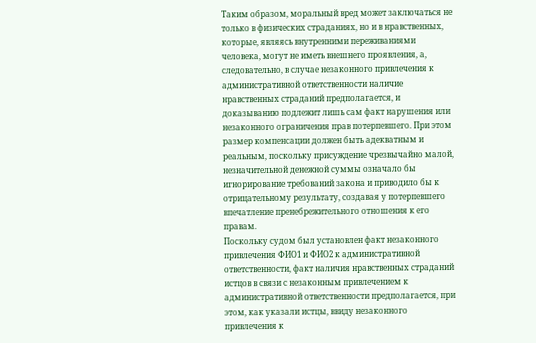Таким образом, моральный вред может заключаться не только в физических страданиях, но и в нравственных, которые, являясь внутренними переживаниями человека, могут не иметь внешнего проявления, а, следовательно, в случае незаконного привлечения к административной ответственности наличие нравственных страданий предполагается, и доказыванию подлежит лишь сам факт нарушения или незаконного ограничения прав потерпевшего. При этом размер компенсации должен быть адекватным и реальным, поскольку присуждение чрезвычайно малой, незначительной денежной суммы означало бы игнорирование требований закона и приводило бы к отрицательному результату, создавая у потерпевшего впечатление пренебрежительного отношения к его правам.
Поскольку судом был установлен факт незаконного привлечения ФИО1 и ФИО2 к административной ответственности, факт наличия нравственных страданий истцов в связи с незаконным привлечением к административной ответственности предполагается, при этом, как указали истцы, ввиду незаконного привлечения к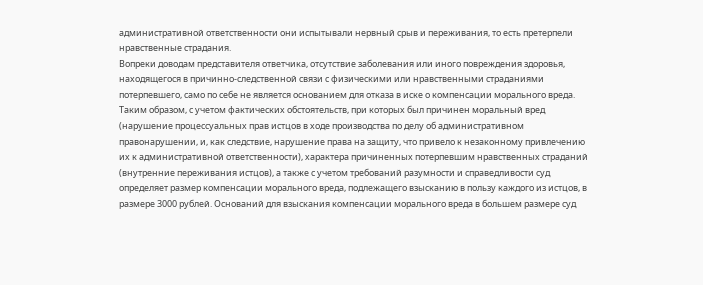административной ответственности они испытывали нервный срыв и переживания, то есть претерпели нравственные страдания.
Вопреки доводам представителя ответчика, отсутствие заболевания или иного повреждения здоровья, находящегося в причинно-следственной связи с физическими или нравственными страданиями потерпевшего, само по себе не является основанием для отказа в иске о компенсации морального вреда.
Таким образом, с учетом фактических обстоятельств, при которых был причинен моральный вред (нарушение процессуальных прав истцов в ходе производства по делу об административном правонарушении, и, как следствие, нарушение права на защиту, что привело к незаконному привлечению их к административной ответственности), характера причиненных потерпевшим нравственных страданий (внутренние переживания истцов), а также с учетом требований разумности и справедливости суд определяет размер компенсации морального вреда, подлежащего взысканию в пользу каждого из истцов, в размере 3000 рублей. Оснований для взыскания компенсации морального вреда в большем размере суд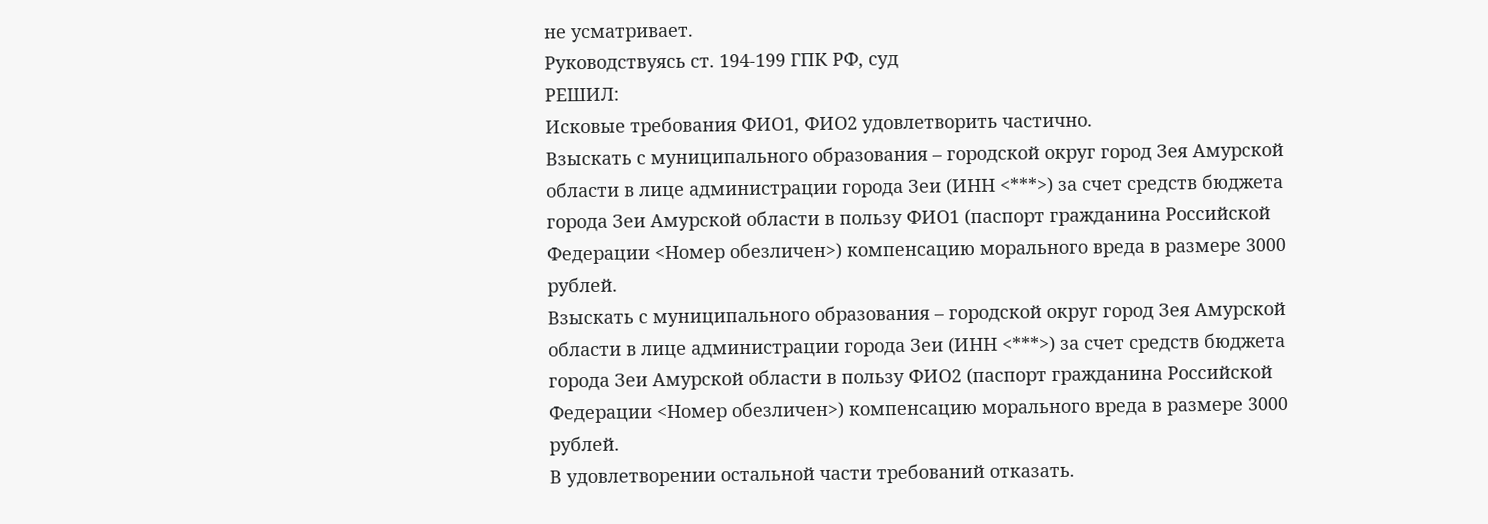не усматривает.
Руководствуясь ст. 194-199 ГПК РФ, суд
РЕШИЛ:
Исковые требования ФИО1, ФИО2 удовлетворить частично.
Взыскать с муниципального образования – городской округ город Зея Амурской области в лице администрации города Зеи (ИНН <***>) за счет средств бюджета города Зеи Амурской области в пользу ФИО1 (паспорт гражданина Российской Федерации <Номер обезличен>) компенсацию морального вреда в размере 3000 рублей.
Взыскать с муниципального образования – городской округ город Зея Амурской области в лице администрации города Зеи (ИНН <***>) за счет средств бюджета города Зеи Амурской области в пользу ФИО2 (паспорт гражданина Российской Федерации <Номер обезличен>) компенсацию морального вреда в размере 3000 рублей.
В удовлетворении остальной части требований отказать.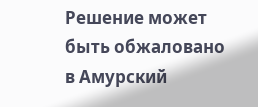Решение может быть обжаловано в Амурский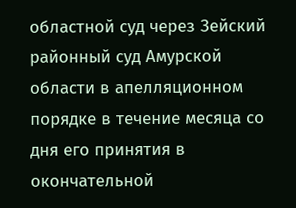областной суд через Зейский районный суд Амурской области в апелляционном порядке в течение месяца со дня его принятия в окончательной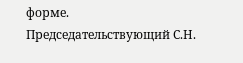форме.
Председательствующий С.Н.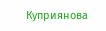Куприянова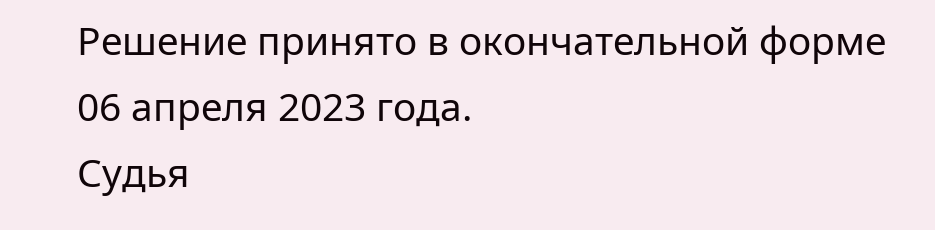Решение принято в окончательной форме 06 апреля 2023 года.
Судья